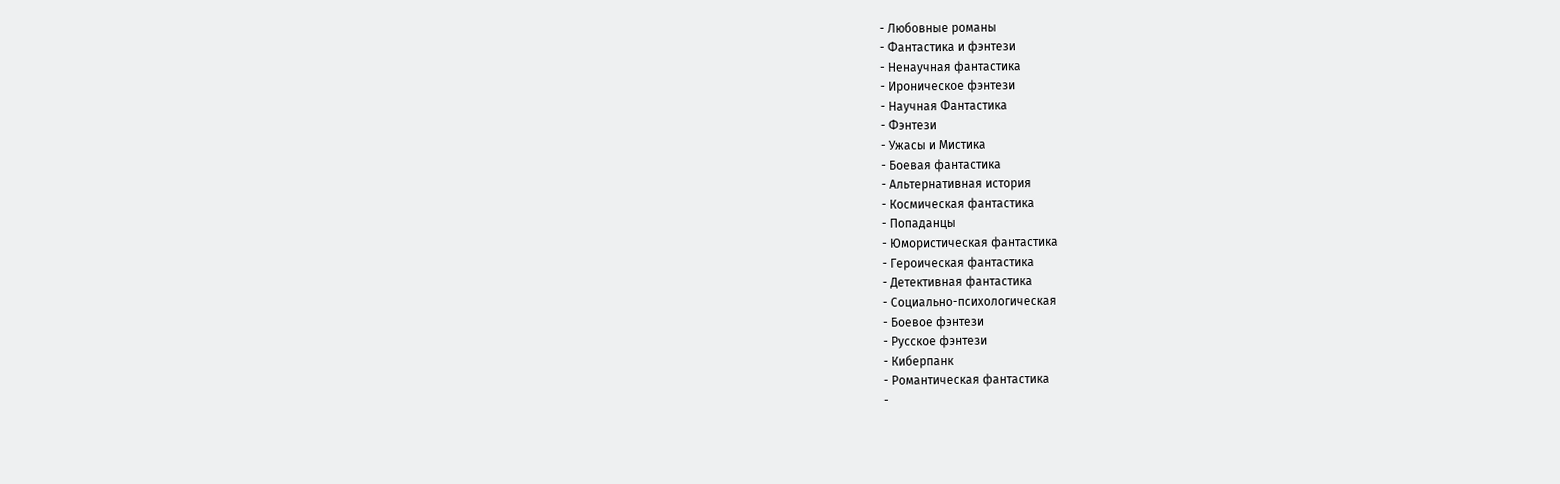- Любовные романы
- Фантастика и фэнтези
- Ненаучная фантастика
- Ироническое фэнтези
- Научная Фантастика
- Фэнтези
- Ужасы и Мистика
- Боевая фантастика
- Альтернативная история
- Космическая фантастика
- Попаданцы
- Юмористическая фантастика
- Героическая фантастика
- Детективная фантастика
- Социально-психологическая
- Боевое фэнтези
- Русское фэнтези
- Киберпанк
- Романтическая фантастика
-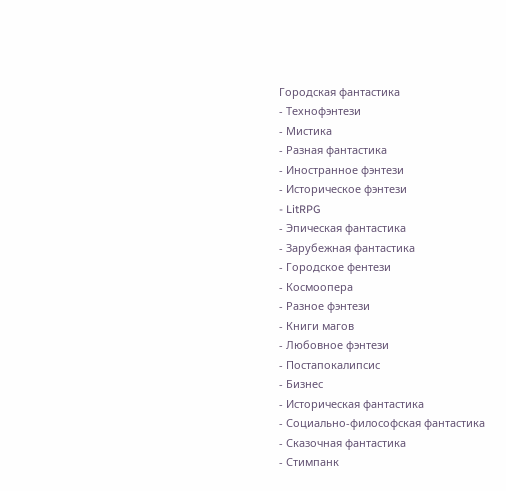Городская фантастика
- Технофэнтези
- Мистика
- Разная фантастика
- Иностранное фэнтези
- Историческое фэнтези
- LitRPG
- Эпическая фантастика
- Зарубежная фантастика
- Городское фентези
- Космоопера
- Разное фэнтези
- Книги магов
- Любовное фэнтези
- Постапокалипсис
- Бизнес
- Историческая фантастика
- Социально-философская фантастика
- Сказочная фантастика
- Стимпанк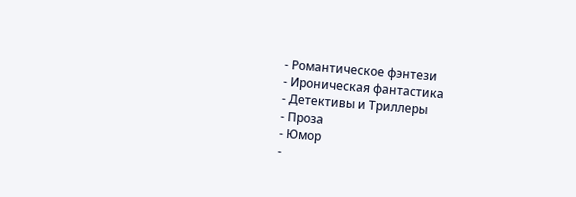- Романтическое фэнтези
- Ироническая фантастика
- Детективы и Триллеры
- Проза
- Юмор
-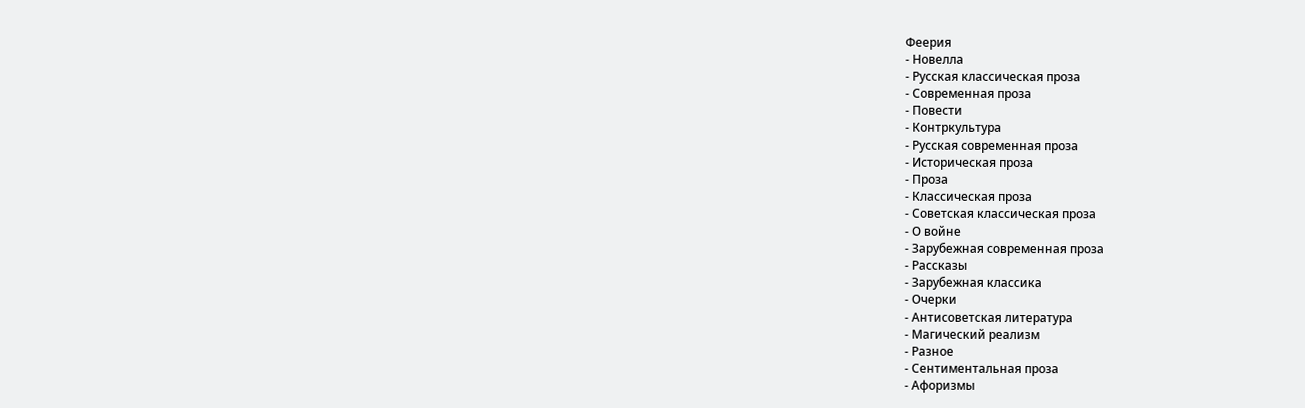Феерия
- Новелла
- Русская классическая проза
- Современная проза
- Повести
- Контркультура
- Русская современная проза
- Историческая проза
- Проза
- Классическая проза
- Советская классическая проза
- О войне
- Зарубежная современная проза
- Рассказы
- Зарубежная классика
- Очерки
- Антисоветская литература
- Магический реализм
- Разное
- Сентиментальная проза
- Афоризмы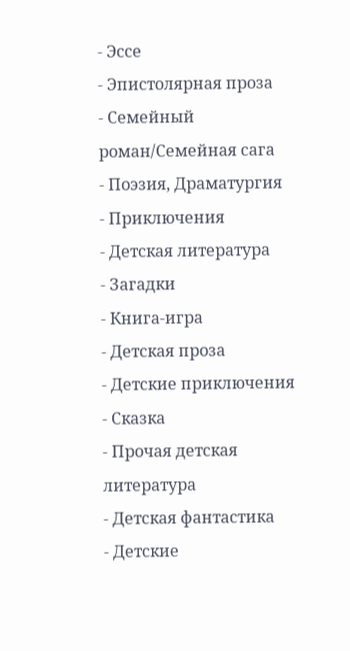- Эссе
- Эпистолярная проза
- Семейный роман/Семейная сага
- Поэзия, Драматургия
- Приключения
- Детская литература
- Загадки
- Книга-игра
- Детская проза
- Детские приключения
- Сказка
- Прочая детская литература
- Детская фантастика
- Детские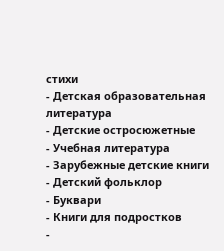стихи
- Детская образовательная литература
- Детские остросюжетные
- Учебная литература
- Зарубежные детские книги
- Детский фольклор
- Буквари
- Книги для подростков
-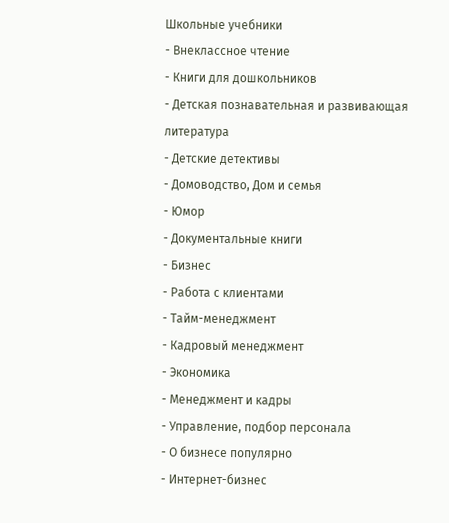Школьные учебники
- Внеклассное чтение
- Книги для дошкольников
- Детская познавательная и развивающая литература
- Детские детективы
- Домоводство, Дом и семья
- Юмор
- Документальные книги
- Бизнес
- Работа с клиентами
- Тайм-менеджмент
- Кадровый менеджмент
- Экономика
- Менеджмент и кадры
- Управление, подбор персонала
- О бизнесе популярно
- Интернет-бизнес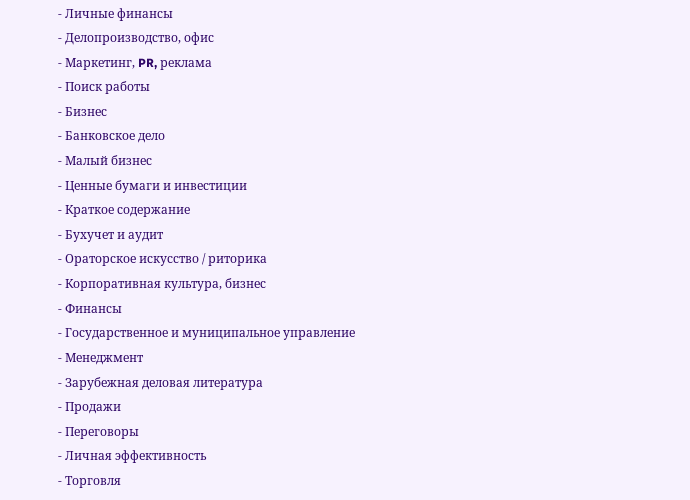- Личные финансы
- Делопроизводство, офис
- Маркетинг, PR, реклама
- Поиск работы
- Бизнес
- Банковское дело
- Малый бизнес
- Ценные бумаги и инвестиции
- Краткое содержание
- Бухучет и аудит
- Ораторское искусство / риторика
- Корпоративная культура, бизнес
- Финансы
- Государственное и муниципальное управление
- Менеджмент
- Зарубежная деловая литература
- Продажи
- Переговоры
- Личная эффективность
- Торговля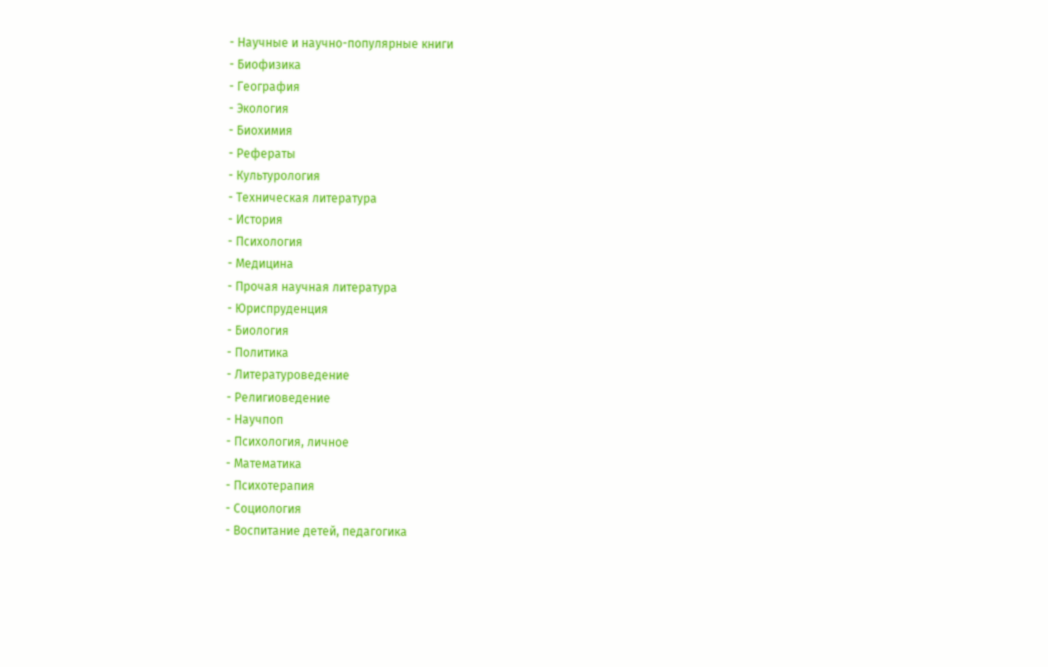- Научные и научно-популярные книги
- Биофизика
- География
- Экология
- Биохимия
- Рефераты
- Культурология
- Техническая литература
- История
- Психология
- Медицина
- Прочая научная литература
- Юриспруденция
- Биология
- Политика
- Литературоведение
- Религиоведение
- Научпоп
- Психология, личное
- Математика
- Психотерапия
- Социология
- Воспитание детей, педагогика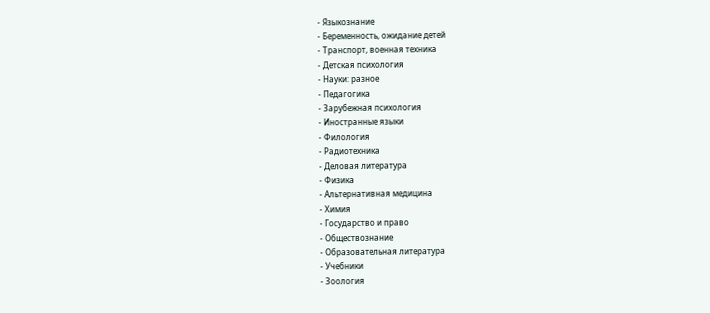- Языкознание
- Беременность, ожидание детей
- Транспорт, военная техника
- Детская психология
- Науки: разное
- Педагогика
- Зарубежная психология
- Иностранные языки
- Филология
- Радиотехника
- Деловая литература
- Физика
- Альтернативная медицина
- Химия
- Государство и право
- Обществознание
- Образовательная литература
- Учебники
- Зоология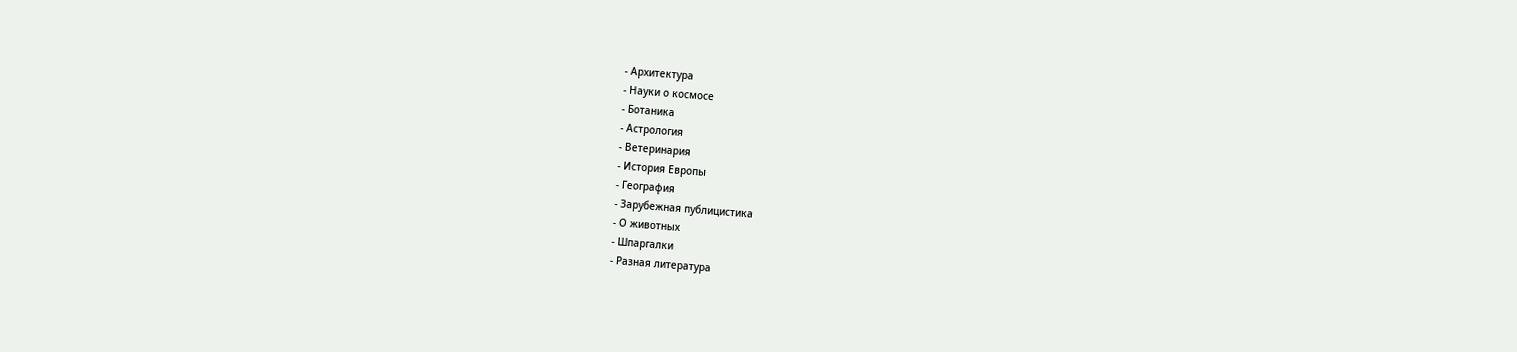- Архитектура
- Науки о космосе
- Ботаника
- Астрология
- Ветеринария
- История Европы
- География
- Зарубежная публицистика
- О животных
- Шпаргалки
- Разная литература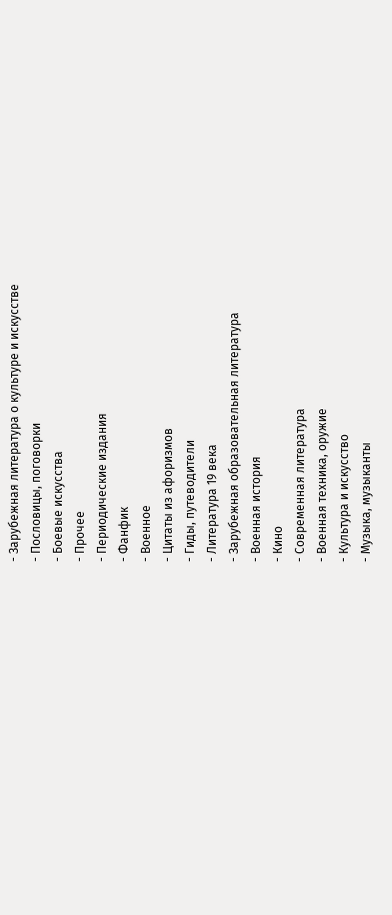- Зарубежная литература о культуре и искусстве
- Пословицы, поговорки
- Боевые искусства
- Прочее
- Периодические издания
- Фанфик
- Военное
- Цитаты из афоризмов
- Гиды, путеводители
- Литература 19 века
- Зарубежная образовательная литература
- Военная история
- Кино
- Современная литература
- Военная техника, оружие
- Культура и искусство
- Музыка, музыканты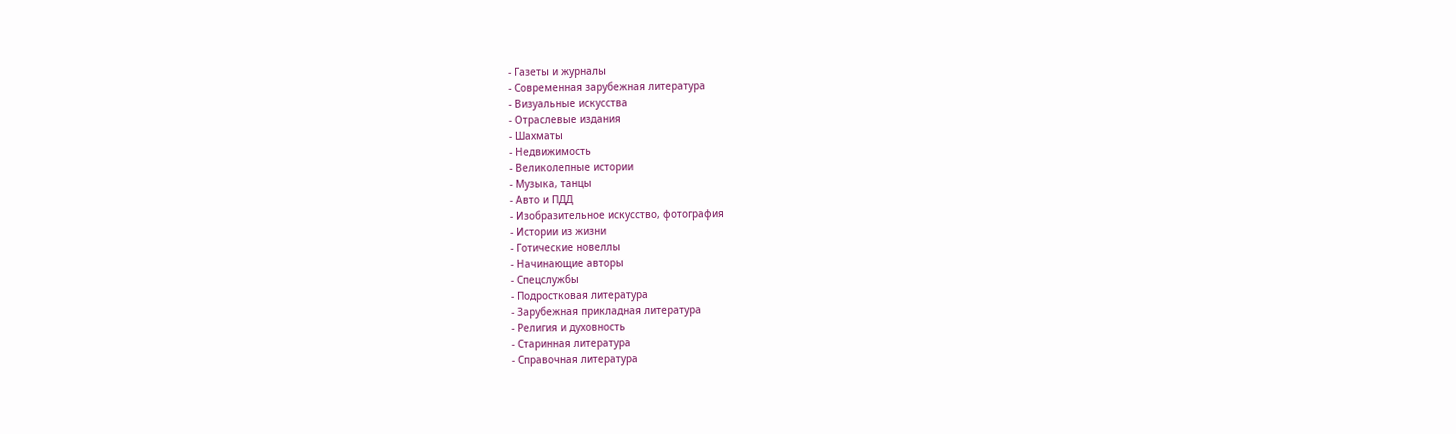- Газеты и журналы
- Современная зарубежная литература
- Визуальные искусства
- Отраслевые издания
- Шахматы
- Недвижимость
- Великолепные истории
- Музыка, танцы
- Авто и ПДД
- Изобразительное искусство, фотография
- Истории из жизни
- Готические новеллы
- Начинающие авторы
- Спецслужбы
- Подростковая литература
- Зарубежная прикладная литература
- Религия и духовность
- Старинная литература
- Справочная литература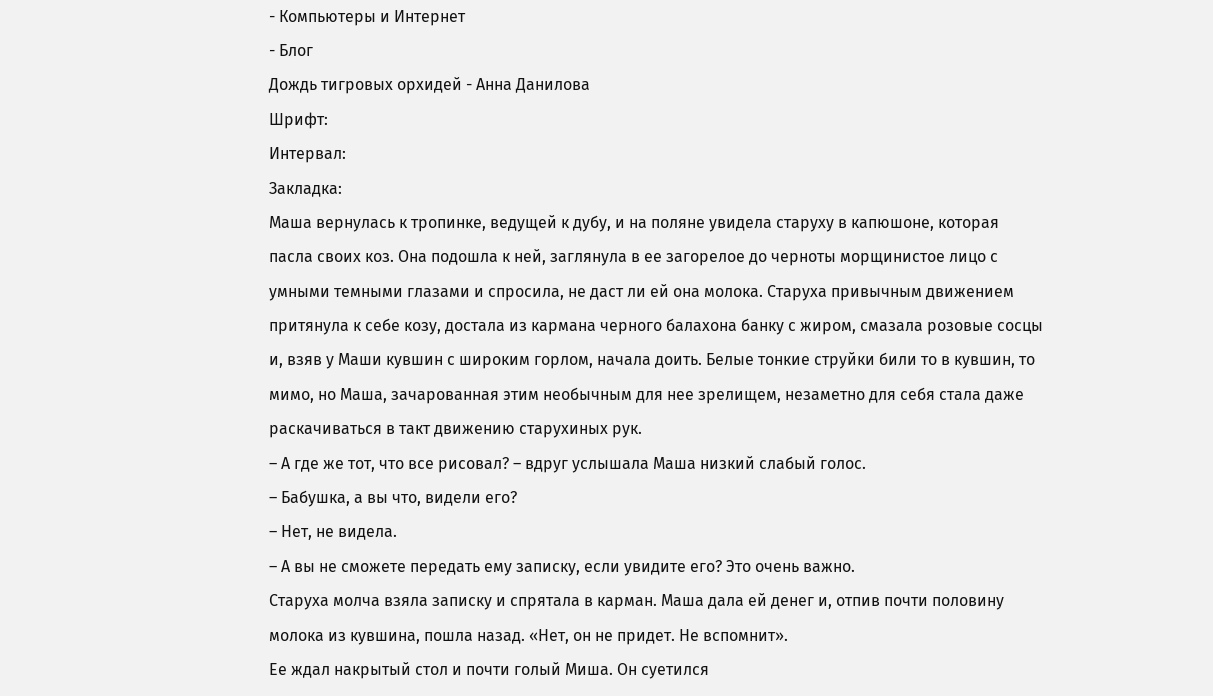- Компьютеры и Интернет
- Блог
Дождь тигровых орхидей - Анна Данилова
Шрифт:
Интервал:
Закладка:
Маша вернулась к тропинке, ведущей к дубу, и на поляне увидела старуху в капюшоне, которая пасла своих коз. Она подошла к ней, заглянула в ее загорелое до черноты морщинистое лицо с умными темными глазами и спросила, не даст ли ей она молока. Старуха привычным движением притянула к себе козу, достала из кармана черного балахона банку с жиром, смазала розовые сосцы и, взяв у Маши кувшин с широким горлом, начала доить. Белые тонкие струйки били то в кувшин, то мимо, но Маша, зачарованная этим необычным для нее зрелищем, незаметно для себя стала даже раскачиваться в такт движению старухиных рук.
– А где же тот, что все рисовал? – вдруг услышала Маша низкий слабый голос.
– Бабушка, а вы что, видели его?
– Нет, не видела.
– А вы не сможете передать ему записку, если увидите его? Это очень важно.
Старуха молча взяла записку и спрятала в карман. Маша дала ей денег и, отпив почти половину молока из кувшина, пошла назад. «Нет, он не придет. Не вспомнит».
Ее ждал накрытый стол и почти голый Миша. Он суетился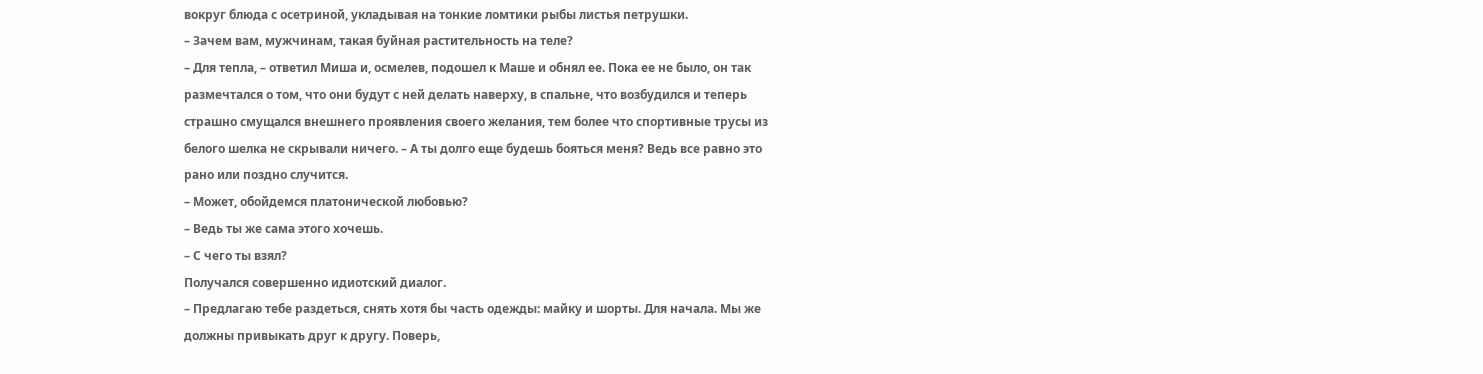вокруг блюда с осетриной, укладывая на тонкие ломтики рыбы листья петрушки.
– Зачем вам, мужчинам, такая буйная растительность на теле?
– Для тепла, – ответил Миша и, осмелев, подошел к Маше и обнял ее. Пока ее не было, он так размечтался о том, что они будут с ней делать наверху, в спальне, что возбудился и теперь страшно смущался внешнего проявления своего желания, тем более что спортивные трусы из белого шелка не скрывали ничего. – А ты долго еще будешь бояться меня? Ведь все равно это рано или поздно случится.
– Может, обойдемся платонической любовью?
– Ведь ты же сама этого хочешь.
– С чего ты взял?
Получался совершенно идиотский диалог.
– Предлагаю тебе раздеться, снять хотя бы часть одежды: майку и шорты. Для начала. Мы же должны привыкать друг к другу. Поверь,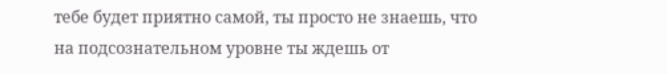тебе будет приятно самой, ты просто не знаешь, что на подсознательном уровне ты ждешь от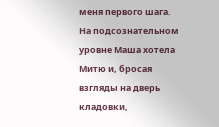меня первого шага.
На подсознательном уровне Маша хотела Митю и, бросая взгляды на дверь кладовки,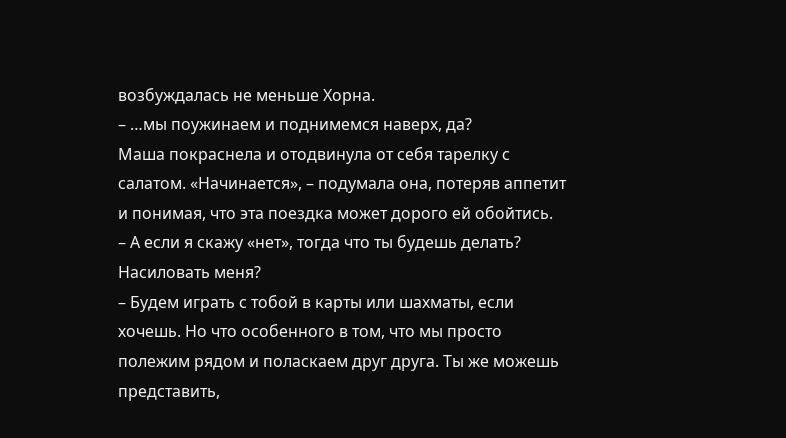возбуждалась не меньше Хорна.
– …мы поужинаем и поднимемся наверх, да?
Маша покраснела и отодвинула от себя тарелку с салатом. «Начинается», – подумала она, потеряв аппетит и понимая, что эта поездка может дорого ей обойтись.
– А если я скажу «нет», тогда что ты будешь делать? Насиловать меня?
– Будем играть с тобой в карты или шахматы, если хочешь. Но что особенного в том, что мы просто полежим рядом и поласкаем друг друга. Ты же можешь представить,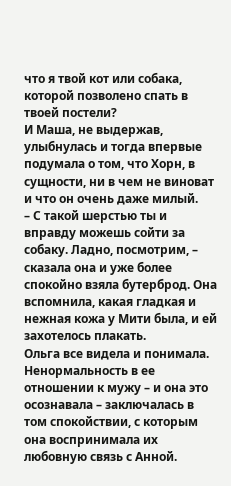что я твой кот или собака, которой позволено спать в твоей постели?
И Маша, не выдержав, улыбнулась и тогда впервые подумала о том, что Хорн, в сущности, ни в чем не виноват и что он очень даже милый.
– С такой шерстью ты и вправду можешь сойти за собаку. Ладно, посмотрим, – сказала она и уже более спокойно взяла бутерброд. Она вспомнила, какая гладкая и нежная кожа у Мити была, и ей захотелось плакать.
Ольга все видела и понимала. Ненормальность в ее отношении к мужу – и она это осознавала – заключалась в том спокойствии, с которым она воспринимала их любовную связь с Анной.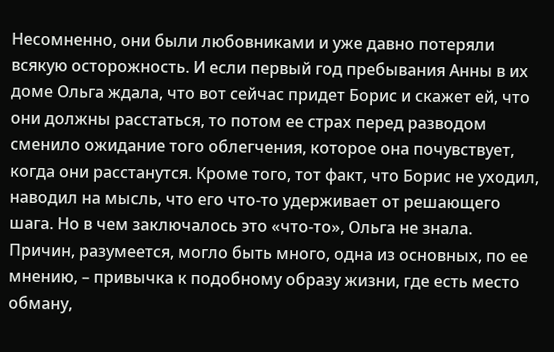Несомненно, они были любовниками и уже давно потеряли всякую осторожность. И если первый год пребывания Анны в их доме Ольга ждала, что вот сейчас придет Борис и скажет ей, что они должны расстаться, то потом ее страх перед разводом сменило ожидание того облегчения, которое она почувствует, когда они расстанутся. Кроме того, тот факт, что Борис не уходил, наводил на мысль, что его что-то удерживает от решающего шага. Но в чем заключалось это «что-то», Ольга не знала. Причин, разумеется, могло быть много, одна из основных, по ее мнению, – привычка к подобному образу жизни, где есть место обману,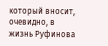который вносит, очевидно, в жизнь Руфинова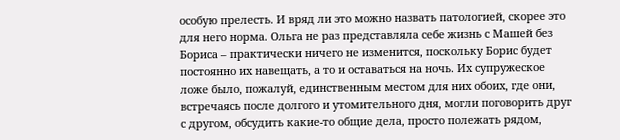особую прелесть. И вряд ли это можно назвать патологией, скорее это для него норма. Ольга не раз представляла себе жизнь с Машей без Бориса – практически ничего не изменится, поскольку Борис будет постоянно их навещать, а то и оставаться на ночь. Их супружеское ложе было, пожалуй, единственным местом для них обоих, где они, встречаясь после долгого и утомительного дня, могли поговорить друг с другом, обсудить какие-то общие дела, просто полежать рядом,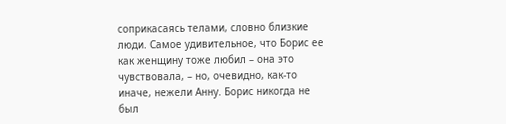соприкасаясь телами, словно близкие люди. Самое удивительное, что Борис ее как женщину тоже любил – она это чувствовала, – но, очевидно, как-то иначе, нежели Анну. Борис никогда не был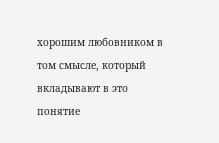хорошим любовником в том смысле, который вкладывают в это понятие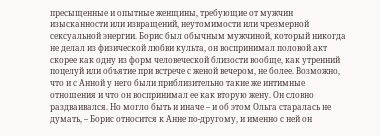пресыщенные и опытные женщины, требующие от мужчин изысканности или извращений, неутомимости или чрезмерной сексуальной энергии. Борис был обычным мужчиной, который никогда не делал из физической любви культа, он воспринимал половой акт скорее как одну из форм человеческой близости вообще, как утренний поцелуй или объятие при встрече с женой вечером, не более. Возможно, что и с Анной у него были приблизительно такие же интимные отношения и что он воспринимал ее как вторую жену. Он словно раздваивался. Но могло быть и иначе – и об этом Ольга старалась не думать, – Борис относится к Анне по-другому, и именно с ней он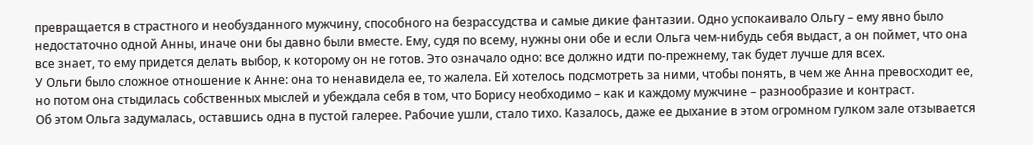превращается в страстного и необузданного мужчину, способного на безрассудства и самые дикие фантазии. Одно успокаивало Ольгу – ему явно было недостаточно одной Анны, иначе они бы давно были вместе. Ему, судя по всему, нужны они обе и если Ольга чем-нибудь себя выдаст, а он поймет, что она все знает, то ему придется делать выбор, к которому он не готов. Это означало одно: все должно идти по-прежнему, так будет лучше для всех.
У Ольги было сложное отношение к Анне: она то ненавидела ее, то жалела. Ей хотелось подсмотреть за ними, чтобы понять, в чем же Анна превосходит ее, но потом она стыдилась собственных мыслей и убеждала себя в том, что Борису необходимо – как и каждому мужчине – разнообразие и контраст.
Об этом Ольга задумалась, оставшись одна в пустой галерее. Рабочие ушли, стало тихо. Казалось, даже ее дыхание в этом огромном гулком зале отзывается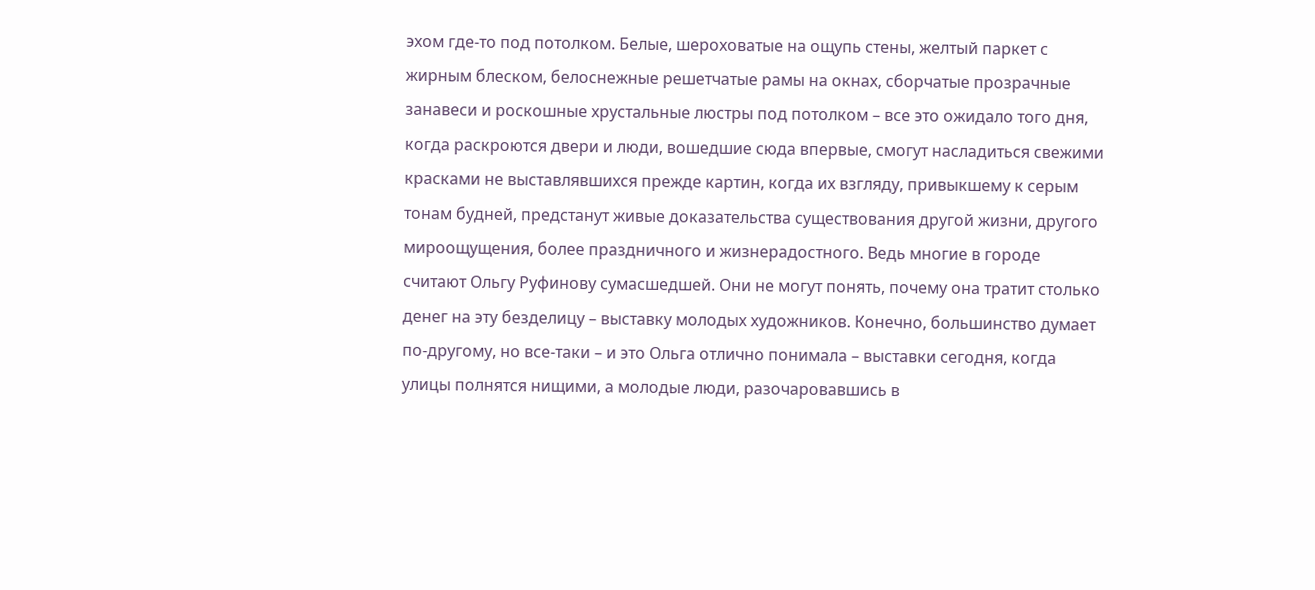эхом где-то под потолком. Белые, шероховатые на ощупь стены, желтый паркет с жирным блеском, белоснежные решетчатые рамы на окнах, сборчатые прозрачные занавеси и роскошные хрустальные люстры под потолком – все это ожидало того дня, когда раскроются двери и люди, вошедшие сюда впервые, смогут насладиться свежими красками не выставлявшихся прежде картин, когда их взгляду, привыкшему к серым тонам будней, предстанут живые доказательства существования другой жизни, другого мироощущения, более праздничного и жизнерадостного. Ведь многие в городе считают Ольгу Руфинову сумасшедшей. Они не могут понять, почему она тратит столько денег на эту безделицу – выставку молодых художников. Конечно, большинство думает по-другому, но все-таки – и это Ольга отлично понимала – выставки сегодня, когда улицы полнятся нищими, а молодые люди, разочаровавшись в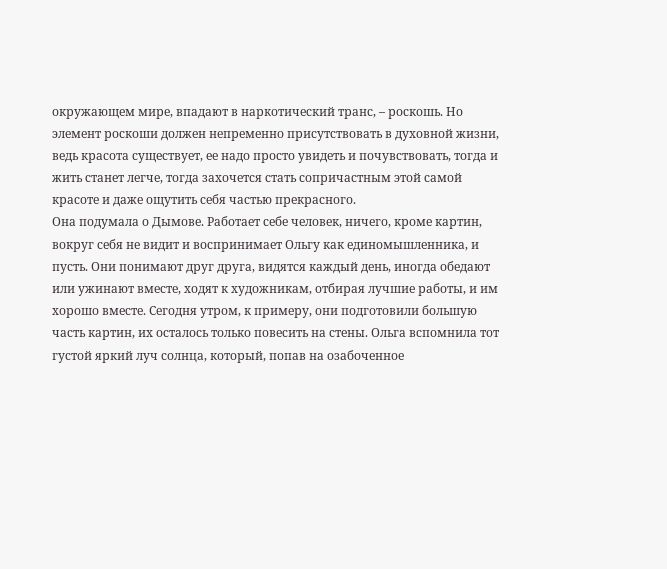окружающем мире, впадают в наркотический транс, – роскошь. Но элемент роскоши должен непременно присутствовать в духовной жизни, ведь красота существует, ее надо просто увидеть и почувствовать, тогда и жить станет легче, тогда захочется стать сопричастным этой самой красоте и даже ощутить себя частью прекрасного.
Она подумала о Дымове. Работает себе человек, ничего, кроме картин, вокруг себя не видит и воспринимает Ольгу как единомышленника, и пусть. Они понимают друг друга, видятся каждый день, иногда обедают или ужинают вместе, ходят к художникам, отбирая лучшие работы, и им хорошо вместе. Сегодня утром, к примеру, они подготовили большую часть картин, их осталось только повесить на стены. Ольга вспомнила тот густой яркий луч солнца, который, попав на озабоченное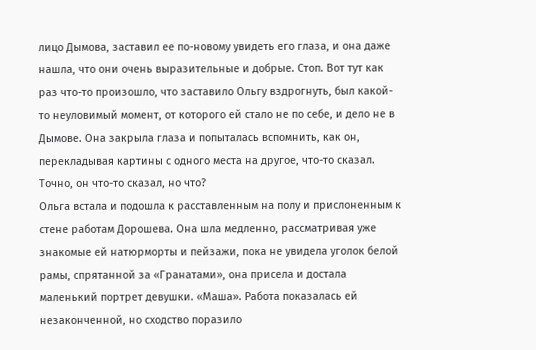лицо Дымова, заставил ее по-новому увидеть его глаза, и она даже нашла, что они очень выразительные и добрые. Стоп. Вот тут как раз что-то произошло, что заставило Ольгу вздрогнуть, был какой-то неуловимый момент, от которого ей стало не по себе, и дело не в Дымове. Она закрыла глаза и попыталась вспомнить, как он, перекладывая картины с одного места на другое, что-то сказал. Точно, он что-то сказал, но что?
Ольга встала и подошла к расставленным на полу и прислоненным к стене работам Дорошева. Она шла медленно, рассматривая уже знакомые ей натюрморты и пейзажи, пока не увидела уголок белой рамы, спрятанной за «Гранатами», она присела и достала маленький портрет девушки. «Маша». Работа показалась ей незаконченной, но сходство поразило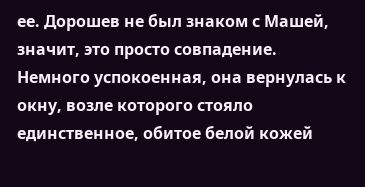ее. Дорошев не был знаком с Машей, значит, это просто совпадение.
Немного успокоенная, она вернулась к окну, возле которого стояло единственное, обитое белой кожей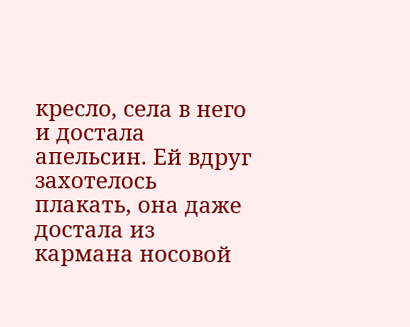кресло, села в него и достала апельсин. Ей вдруг захотелось плакать, она даже достала из кармана носовой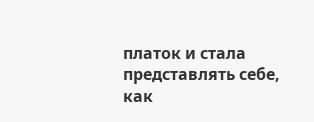платок и стала представлять себе, как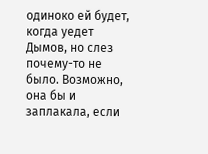одиноко ей будет, когда уедет Дымов, но слез почему-то не было. Возможно, она бы и заплакала, если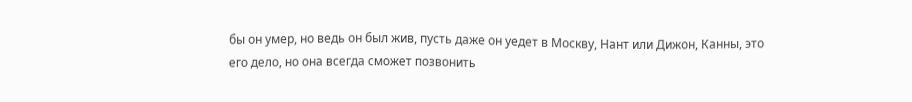бы он умер, но ведь он был жив, пусть даже он уедет в Москву, Нант или Дижон, Канны, это его дело, но она всегда сможет позвонить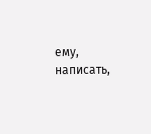ему, написать,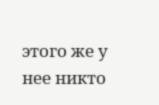этого же у нее никто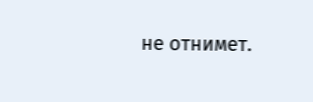не отнимет.